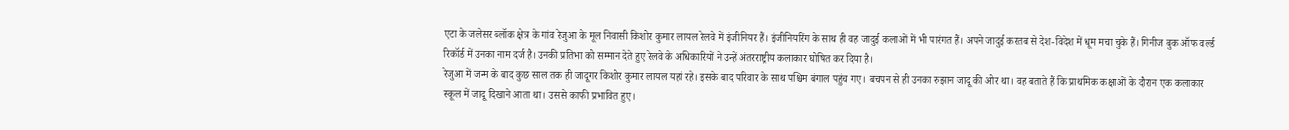एटा के जलेसर ब्लॉक क्षेत्र के गांव रेजुआ के मूल निवासी किशोर कुमार लायल रेलवे में इंजीनियर हैं। इंजीनियरिंग के साथ ही वह जादुई कलाओं में भी पारंगत हैं। अपने जादुई करतब से देश-विदेश में धूम मचा चुके हैं। गिनीज बुक ऑफ वर्ल्ड रिकॉर्ड में उनका नाम दर्ज है। उनकी प्रतिभा को सम्मान देते हुए रेलवे के अधिकारियों ने उन्हें अंतरराष्ट्रीय कलाकार घोषित कर दिया है।
रेजुआ में जन्म के बाद कुछ साल तक ही जादूगर किशोर कुमार लायल यहां रहे। इसके बाद परिवार के साथ पश्चिम बंगाल पहुंच गए। बचपन से ही उनका रुझान जादू की ओर था। वह बताते हैं कि प्राथमिक कक्षाओं के दौरान एक कलाकार स्कूल में जादू दिखाने आता था। उससे काफी प्रभावित हुए।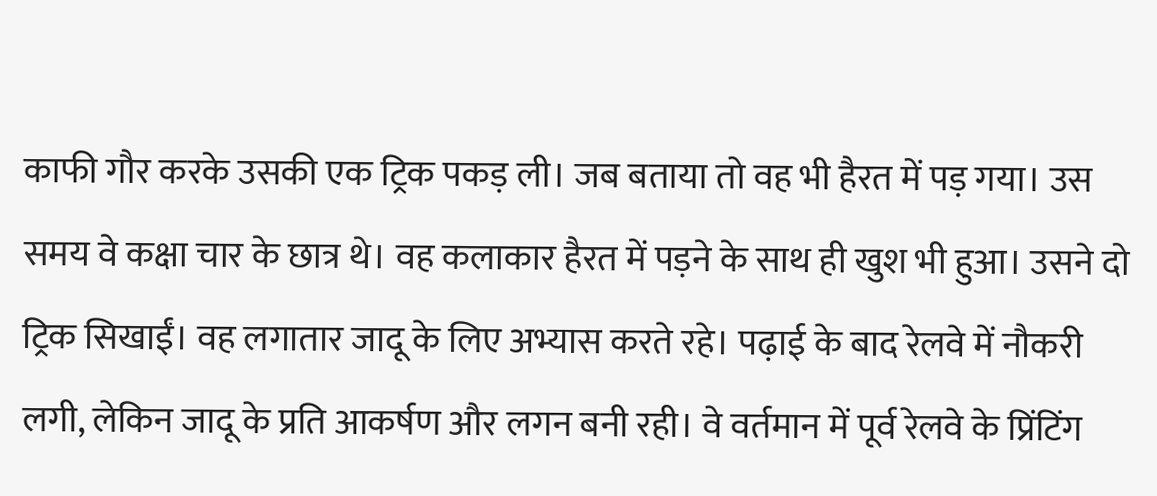काफी गौर करके उसकी एक ट्रिक पकड़ ली। जब बताया तो वह भी हैरत में पड़ गया। उस समय वे कक्षा चार के छात्र थे। वह कलाकार हैरत में पड़ने के साथ ही खुश भी हुआ। उसने दो ट्रिक सिखाईं। वह लगातार जादू के लिए अभ्यास करते रहे। पढ़ाई के बाद रेलवे में नौकरी लगी, लेकिन जादू के प्रति आकर्षण और लगन बनी रही। वे वर्तमान में पूर्व रेलवे के प्रिंटिंग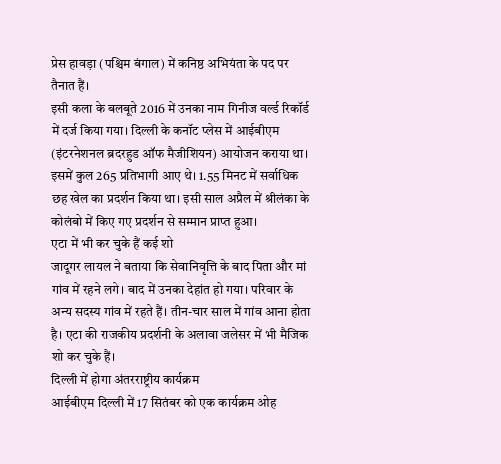प्रेस हावड़ा (पश्चिम बंगाल) में कनिष्ठ अभियंता के पद पर तैनात हैं।
इसी कला के बलबूते 2016 में उनका नाम गिनीज वर्ल्ड रिकॉर्ड में दर्ज किया गया। दिल्ली के कनॉट प्लेस में आईबीएम (इंटरनेशनल ब्रदरहुड ऑफ मैजीशियन) आयोजन कराया था। इसमें कुल 265 प्रतिभागी आए थे। 1.55 मिनट में सर्वाधिक छह खेल का प्रदर्शन किया था। इसी साल अप्रैल में श्रीलंका के कोलंबो में किए गए प्रदर्शन से सम्मान प्राप्त हुआ।
एटा में भी कर चुके हैं कई शो
जादूगर लायल ने बताया कि सेवानिवृत्ति के बाद पिता और मां गांव में रहने लगे। बाद में उनका देहांत हो गया। परिवार के अन्य सदस्य गांव में रहते हैं। तीन-चार साल में गांव आना होता है। एटा की राजकीय प्रदर्शनी के अलावा जलेसर में भी मैजिक शो कर चुके हैं।
दिल्ली में होगा अंतरराष्ट्रीय कार्यक्रम
आईबीएम दिल्ली में 17 सितंबर को एक कार्यक्रम ओह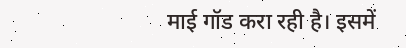माई गॉड करा रही है। इसमें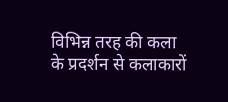विभिन्न तरह की कला के प्रदर्शन से कलाकारों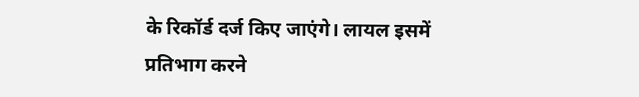के रिकॉर्ड दर्ज किए जाएंगे। लायल इसमें प्रतिभाग करने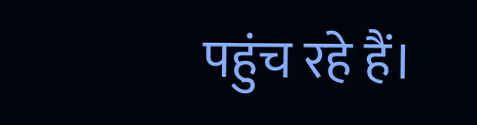पहुंच रहे हैं।